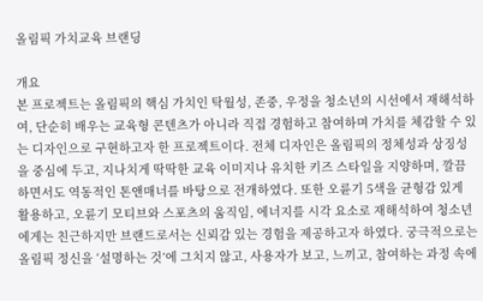올림픽 가치교육 브랜딩

개요
본 프로젝트는 올림픽의 핵심 가치인 탁월성, 존중, 우정을 청소년의 시선에서 재해석하여, 단순히 배우는 교육형 콘텐츠가 아니라 직접 경험하고 참여하며 가치를 체감할 수 있는 디자인으로 구현하고자 한 프로젝트이다. 전체 디자인은 올림픽의 정체성과 상징성을 중심에 두고, 지나치게 딱딱한 교육 이미지나 유치한 키즈 스타일을 지양하며, 깔끔하면서도 역동적인 톤앤매너를 바탕으로 전개하였다. 또한 오륜기 5색을 균형감 있게 활용하고, 오륜기 모티브와 스포츠의 움직임, 에너지를 시각 요소로 재해석하여 청소년에게는 친근하지만 브랜드로서는 신뢰감 있는 경험을 제공하고자 하였다. 궁극적으로는 올림픽 정신을 ‘설명하는 것’에 그치지 않고, 사용자가 보고, 느끼고, 참여하는 과정 속에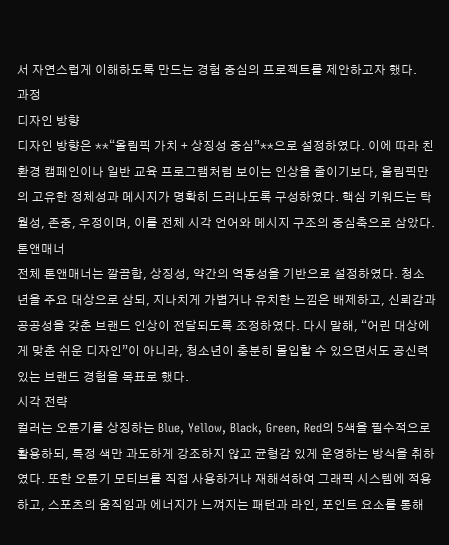서 자연스럽게 이해하도록 만드는 경험 중심의 프로젝트를 제안하고자 했다.
과정
디자인 방향
디자인 방향은 **“올림픽 가치 + 상징성 중심”**으로 설정하였다. 이에 따라 친환경 캠페인이나 일반 교육 프로그램처럼 보이는 인상을 줄이기보다, 올림픽만의 고유한 정체성과 메시지가 명확히 드러나도록 구성하였다. 핵심 키워드는 탁월성, 존중, 우정이며, 이를 전체 시각 언어와 메시지 구조의 중심축으로 삼았다.
톤앤매너
전체 톤앤매너는 깔끔함, 상징성, 약간의 역동성을 기반으로 설정하였다. 청소년을 주요 대상으로 삼되, 지나치게 가볍거나 유치한 느낌은 배제하고, 신뢰감과 공공성을 갖춘 브랜드 인상이 전달되도록 조정하였다. 다시 말해, “어린 대상에게 맞춘 쉬운 디자인”이 아니라, 청소년이 충분히 몰입할 수 있으면서도 공신력 있는 브랜드 경험을 목표로 했다.
시각 전략
컬러는 오륜기를 상징하는 Blue, Yellow, Black, Green, Red의 5색을 필수적으로 활용하되, 특정 색만 과도하게 강조하지 않고 균형감 있게 운영하는 방식을 취하였다. 또한 오륜기 모티브를 직접 사용하거나 재해석하여 그래픽 시스템에 적용하고, 스포츠의 움직임과 에너지가 느껴지는 패턴과 라인, 포인트 요소를 통해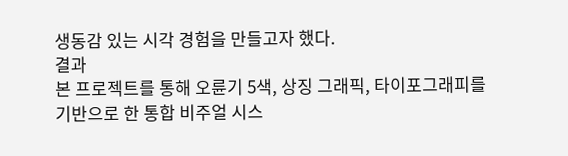생동감 있는 시각 경험을 만들고자 했다.
결과
본 프로젝트를 통해 오륜기 5색, 상징 그래픽, 타이포그래피를 기반으로 한 통합 비주얼 시스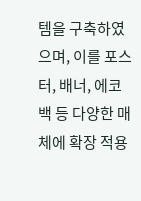템을 구축하였으며, 이를 포스터, 배너, 에코백 등 다양한 매체에 확장 적용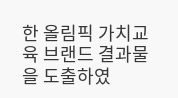한 올림픽 가치교육 브랜드 결과물을 도출하였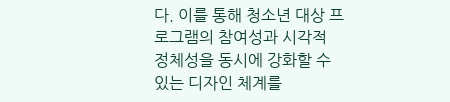다. 이를 통해 청소년 대상 프로그램의 참여성과 시각적 정체성을 동시에 강화할 수 있는 디자인 체계를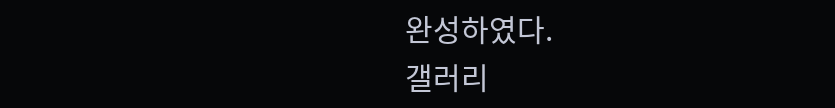완성하였다.
갤러리